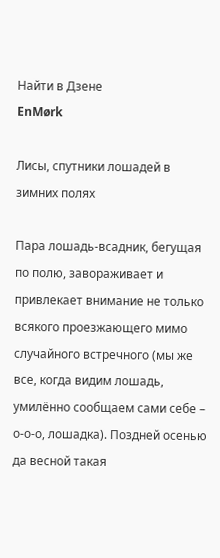Найти в Дзене
EnMørk

Лисы, спутники лошадей в зимних полях

Пара лошадь-всадник, бегущая по полю, завораживает и привлекает внимание не только всякого проезжающего мимо случайного встречного (мы же все, когда видим лошадь, умилённо сообщаем сами себе – о-о-о, лошадка). Поздней осенью да весной такая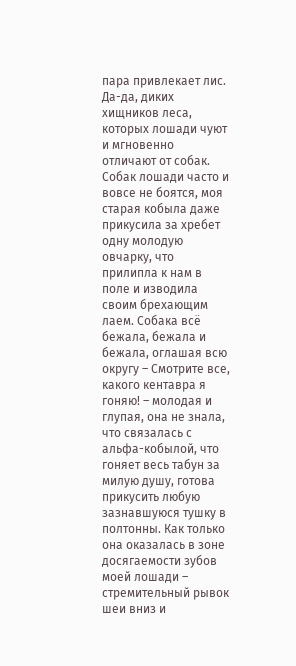пара привлекает лис. Да-да, диких хищников леса, которых лошади чуют и мгновенно отличают от собак. Собак лошади часто и вовсе не боятся, моя старая кобыла даже прикусила за хребет одну молодую овчарку, что прилипла к нам в поле и изводила своим брехающим лаем. Собака всё бежала, бежала и бежала, оглашая всю округу – Смотрите все, какого кентавра я гоняю! – молодая и глупая, она не знала, что связалась с альфа-кобылой, что гоняет весь табун за милую душу, готова прикусить любую зазнавшуюся тушку в полтонны. Как только она оказалась в зоне досягаемости зубов моей лошади – стремительный рывок шеи вниз и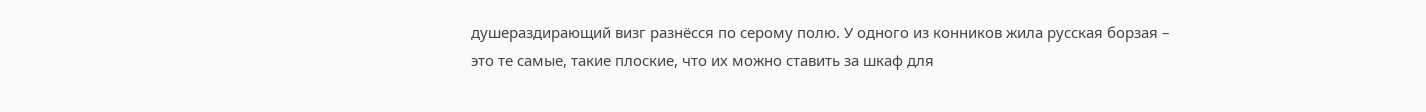душераздирающий визг разнёсся по серому полю. У одного из конников жила русская борзая – это те самые, такие плоские, что их можно ставить за шкаф для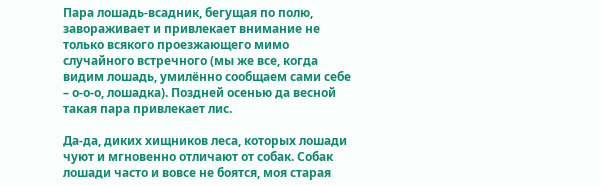Пара лошадь-всадник, бегущая по полю, завораживает и привлекает внимание не только всякого проезжающего мимо случайного встречного (мы же все, когда видим лошадь, умилённо сообщаем сами себе – о-о-о, лошадка). Поздней осенью да весной такая пара привлекает лис.

Да-да, диких хищников леса, которых лошади чуют и мгновенно отличают от собак. Собак лошади часто и вовсе не боятся, моя старая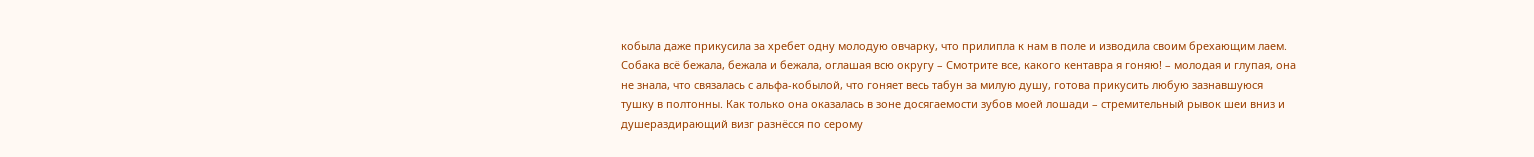кобыла даже прикусила за хребет одну молодую овчарку, что прилипла к нам в поле и изводила своим брехающим лаем. Собака всё бежала, бежала и бежала, оглашая всю округу – Смотрите все, какого кентавра я гоняю! – молодая и глупая, она не знала, что связалась с альфа-кобылой, что гоняет весь табун за милую душу, готова прикусить любую зазнавшуюся тушку в полтонны. Как только она оказалась в зоне досягаемости зубов моей лошади – стремительный рывок шеи вниз и душераздирающий визг разнёсся по серому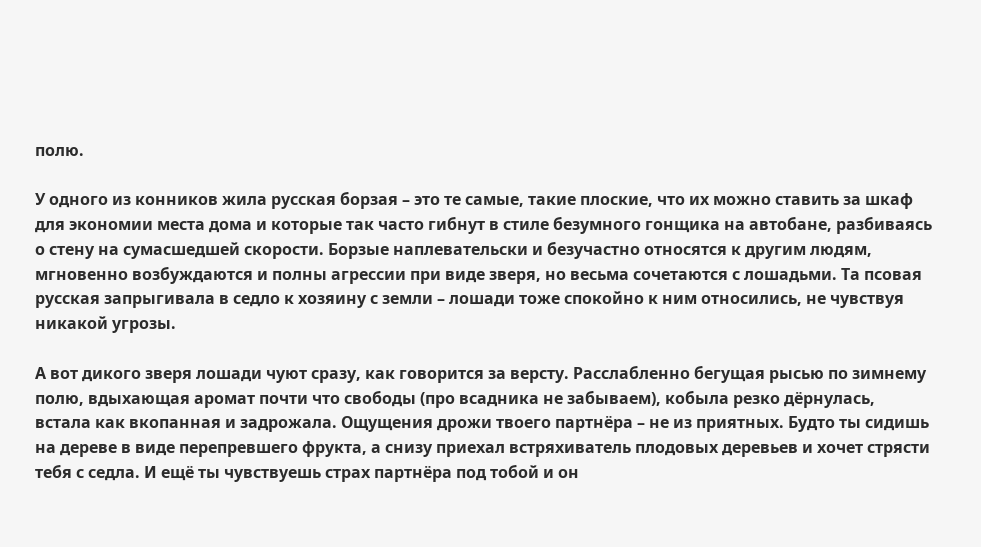полю.

У одного из конников жила русская борзая – это те самые, такие плоские, что их можно ставить за шкаф для экономии места дома и которые так часто гибнут в стиле безумного гонщика на автобане, разбиваясь о стену на сумасшедшей скорости. Борзые наплевательски и безучастно относятся к другим людям, мгновенно возбуждаются и полны агрессии при виде зверя, но весьма сочетаются с лошадьми. Та псовая русская запрыгивала в седло к хозяину с земли – лошади тоже спокойно к ним относились, не чувствуя никакой угрозы.

А вот дикого зверя лошади чуют сразу, как говорится за версту. Расслабленно бегущая рысью по зимнему полю, вдыхающая аромат почти что свободы (про всадника не забываем), кобыла резко дёрнулась, встала как вкопанная и задрожала. Ощущения дрожи твоего партнёра – не из приятных. Будто ты сидишь на дереве в виде перепревшего фрукта, а снизу приехал встряхиватель плодовых деревьев и хочет стрясти тебя с седла. И ещё ты чувствуешь страх партнёра под тобой и он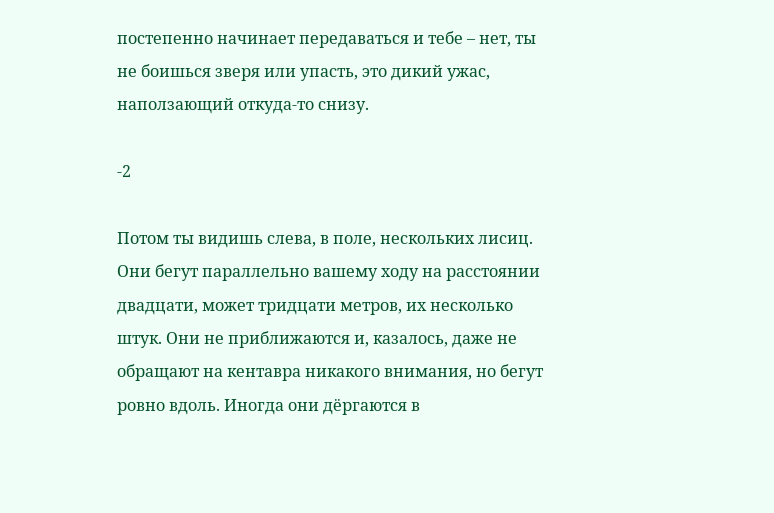постепенно начинает передаваться и тебе – нет, ты не боишься зверя или упасть, это дикий ужас, наползающий откуда-то снизу.

-2

Потом ты видишь слева, в поле, нескольких лисиц. Они бегут параллельно вашему ходу на расстоянии двадцати, может тридцати метров, их несколько штук. Они не приближаются и, казалось, даже не обращают на кентавра никакого внимания, но бегут ровно вдоль. Иногда они дёргаются в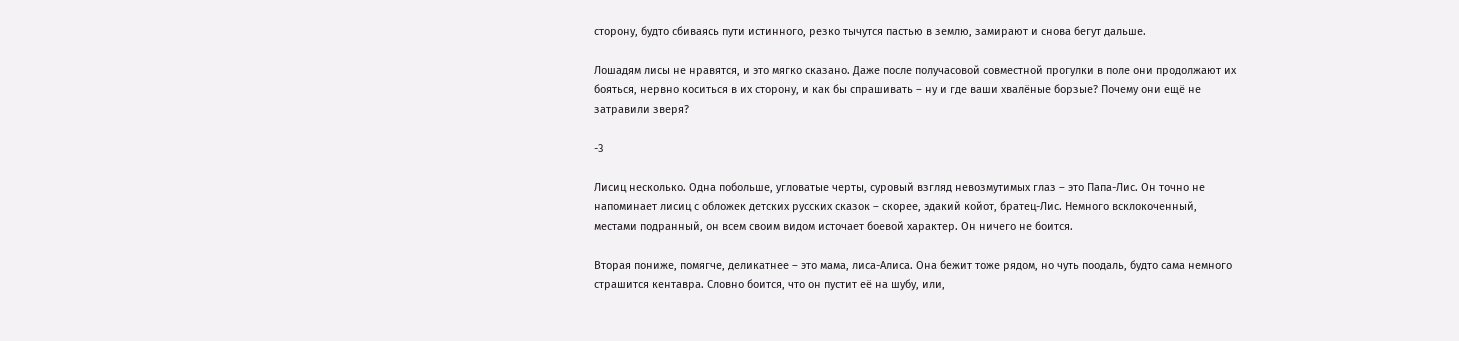сторону, будто сбиваясь пути истинного, резко тычутся пастью в землю, замирают и снова бегут дальше.

Лошадям лисы не нравятся, и это мягко сказано. Даже после получасовой совместной прогулки в поле они продолжают их бояться, нервно коситься в их сторону, и как бы спрашивать – ну и где ваши хвалёные борзые? Почему они ещё не затравили зверя?

-3

Лисиц несколько. Одна побольше, угловатые черты, суровый взгляд невозмутимых глаз – это Папа-Лис. Он точно не напоминает лисиц с обложек детских русских сказок – скорее, эдакий койот, братец-Лис. Немного всклокоченный, местами подранный, он всем своим видом источает боевой характер. Он ничего не боится.

Вторая пониже, помягче, деликатнее – это мама, лиса-Алиса. Она бежит тоже рядом, но чуть поодаль, будто сама немного страшится кентавра. Словно боится, что он пустит её на шубу, или,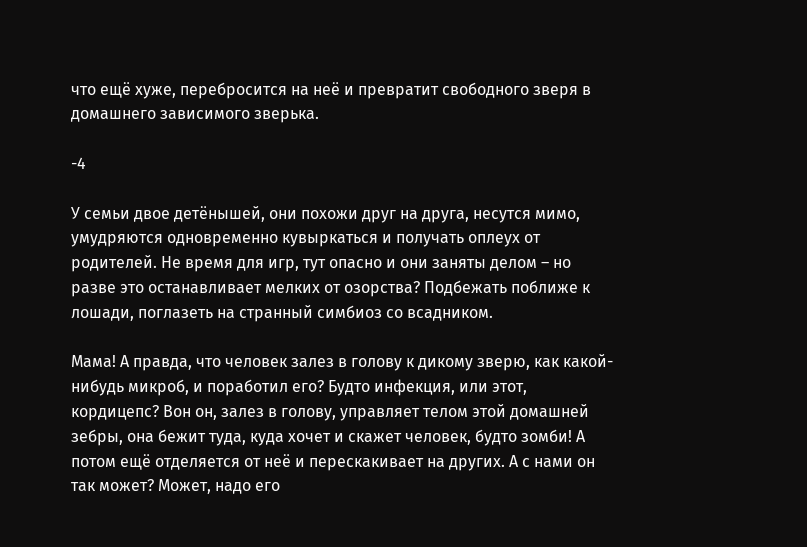что ещё хуже, перебросится на неё и превратит свободного зверя в домашнего зависимого зверька.

-4

У семьи двое детёнышей, они похожи друг на друга, несутся мимо, умудряются одновременно кувыркаться и получать оплеух от родителей. Не время для игр, тут опасно и они заняты делом – но разве это останавливает мелких от озорства? Подбежать поближе к лошади, поглазеть на странный симбиоз со всадником.

Мама! А правда, что человек залез в голову к дикому зверю, как какой-нибудь микроб, и поработил его? Будто инфекция, или этот, кордицепс? Вон он, залез в голову, управляет телом этой домашней зебры, она бежит туда, куда хочет и скажет человек, будто зомби! А потом ещё отделяется от неё и перескакивает на других. А с нами он так может? Может, надо его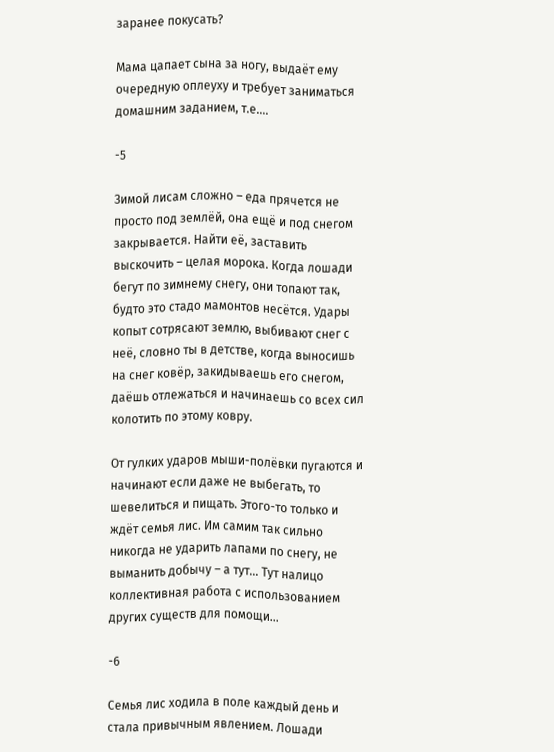заранее покусать?

Мама цапает сына за ногу, выдаёт ему очередную оплеуху и требует заниматься домашним заданием, т.е....

-5

Зимой лисам сложно – еда прячется не просто под землёй, она ещё и под снегом закрывается. Найти её, заставить выскочить – целая морока. Когда лошади бегут по зимнему снегу, они топают так, будто это стадо мамонтов несётся. Удары копыт сотрясают землю, выбивают снег с неё, словно ты в детстве, когда выносишь на снег ковёр, закидываешь его снегом, даёшь отлежаться и начинаешь со всех сил колотить по этому ковру.

От гулких ударов мыши-полёвки пугаются и начинают если даже не выбегать, то шевелиться и пищать. Этого-то только и ждёт семья лис. Им самим так сильно никогда не ударить лапами по снегу, не выманить добычу – а тут... Тут налицо коллективная работа с использованием других существ для помощи...

-6

Семья лис ходила в поле каждый день и стала привычным явлением. Лошади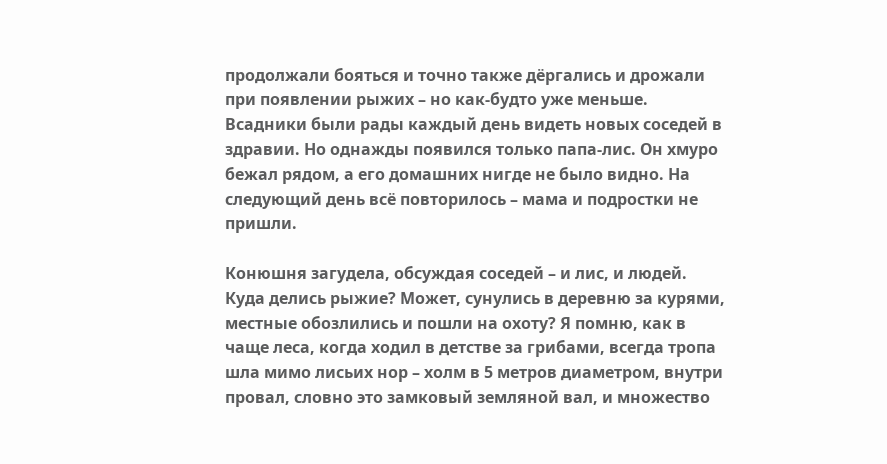продолжали бояться и точно также дёргались и дрожали при появлении рыжих – но как-будто уже меньше. Всадники были рады каждый день видеть новых соседей в здравии. Но однажды появился только папа-лис. Он хмуро бежал рядом, а его домашних нигде не было видно. На следующий день всё повторилось – мама и подростки не пришли.

Конюшня загудела, обсуждая соседей – и лис, и людей. Куда делись рыжие? Может, сунулись в деревню за курями, местные обозлились и пошли на охоту? Я помню, как в чаще леса, когда ходил в детстве за грибами, всегда тропа шла мимо лисьих нор – холм в 5 метров диаметром, внутри провал, словно это замковый земляной вал, и множество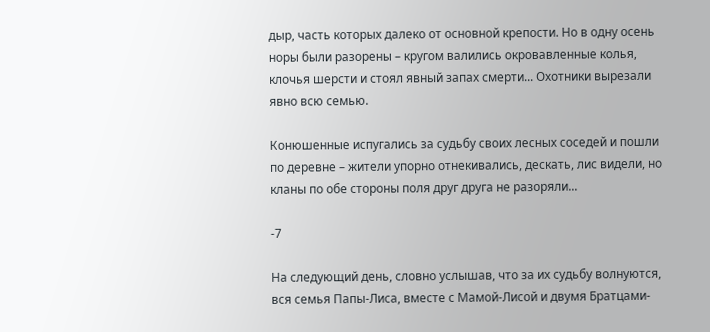дыр, часть которых далеко от основной крепости. Но в одну осень норы были разорены – кругом валились окровавленные колья, клочья шерсти и стоял явный запах смерти... Охотники вырезали явно всю семью.

Конюшенные испугались за судьбу своих лесных соседей и пошли по деревне – жители упорно отнекивались, дескать, лис видели, но кланы по обе стороны поля друг друга не разоряли...

-7

На следующий день, словно услышав, что за их судьбу волнуются, вся семья Папы-Лиса, вместе с Мамой-Лисой и двумя Братцами-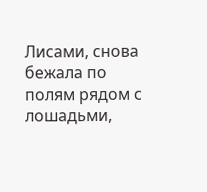Лисами, снова бежала по полям рядом с лошадьми,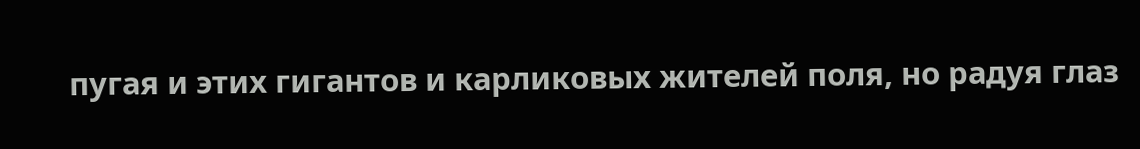пугая и этих гигантов и карликовых жителей поля, но радуя глаз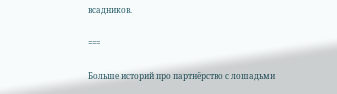всадников.

===

Больше историй про партнёрство с лошадьми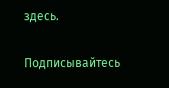здесь.

Подписывайтесь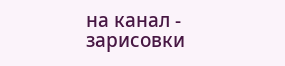на канал - зарисовки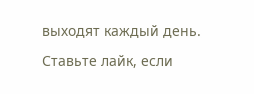выходят каждый день.

Ставьте лайк, если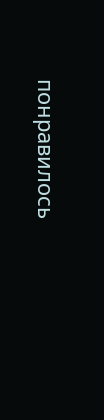понравилось